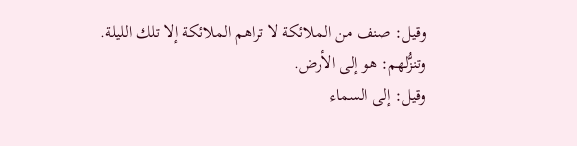وقيل: صنف من الملائكة لا تراهم الملائكة إلا تلك الليلة.
وتنزُّلهم: هو إلى الأرض.
وقيل: إلى السماء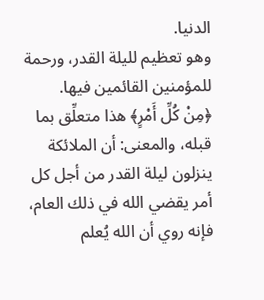الدنيا.
وهو تعظيم لليلة القدر، ورحمة للمؤمنين القائمين فيها.
﴿مِنْ كُلِّ أَمْرٍ﴾ هذا متعلِّق بما قبله، والمعنى: أن الملائكة ينزلون ليلة القدر من أجل كل أمر يقضي الله في ذلك العام، فإنه روي أن الله يُعلم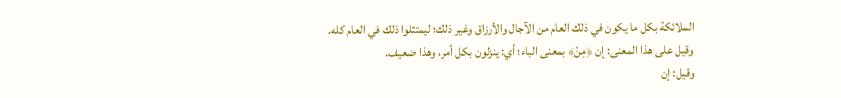الملائكة بكل ما يكون في ذلك العام من الآجال والأرزاق وغير ذلك؛ ليمتثلوا ذلك في العام كله.
وقيل على هذا المعنى: إن ﴿مِنْ﴾ بمعنى الباء؛ أي: ينزلون بكل أمر، وهذا ضعيف.
وقيل: إن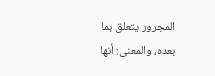المجرور يتعلق بما بعده، والمعنى: أنها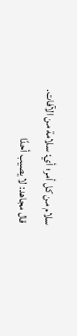سلام من كل أمر؛ أي: سلامة من الآفات.
قال مجاهد: لا يصيب أحدًا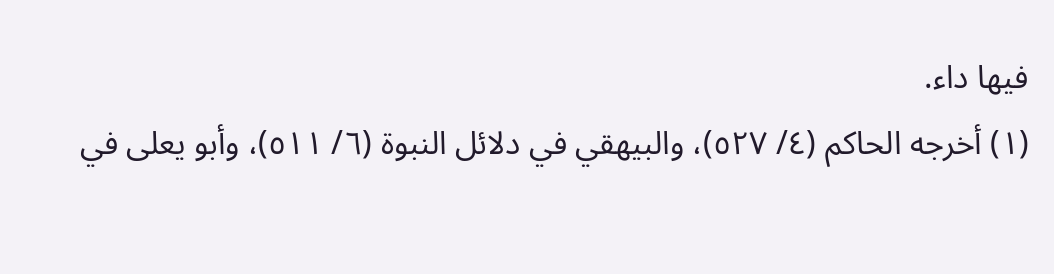فيها داء.
(١) أخرجه الحاكم (٤/ ٥٢٧)، والبيهقي في دلائل النبوة (٦/ ٥١١)، وأبو يعلى في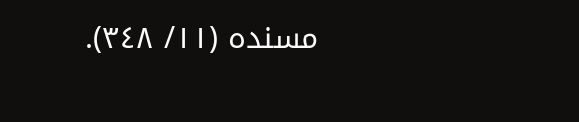مسنده (١١/ ٣٤٨).